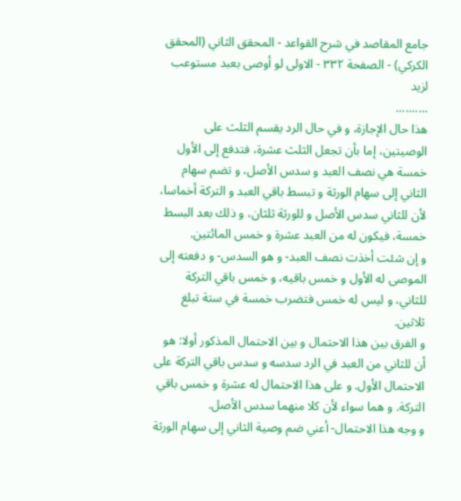جامع المقاصد في شرح القواعد - المحقق الثاني (المحقق الكركي) - الصفحة ٣٣٢ - الاولى لو أوصى بعبد مستوعب لزيد
..........
هذا حال الإجازة، و في حال الرد يقسم الثلث على الوصيتين، إما بأن تجعل الثلث عشرة، فتدفع إلى الأول خمسة هي نصف العبد و سدس الأصل، و تضم سهام الثاني إلى سهام الورثة و تبسط باقي العبد و التركة أخماسا، لأن للثاني سدس الأصل و للورثة ثلثان، و ذلك بعد البسط خمسة، فيكون له من العبد عشرة و خمس المائتين.
و إن شئت أخذت نصف العبد- و هو السدس- و دفعته إلى الموصى له الأول و خمس باقيه، و خمس باقي التركة للثاني، و ليس له خمس فتضرب خمسة في ستة تبلغ ثلاثين.
و الفرق بين هذا الاحتمال و بين الاحتمال المذكور أولا: هو أن للثاني من العبد في الرد سدسه و سدس باقي التركة على الاحتمال الأول. و على هذا الاحتمال له عشرة و خمس باقي التركة. و هما سواء لأن كلا منهما سدس الأصل.
و وجه هذا الاحتمال- أعني ضم وصية الثاني إلى سهام الورثة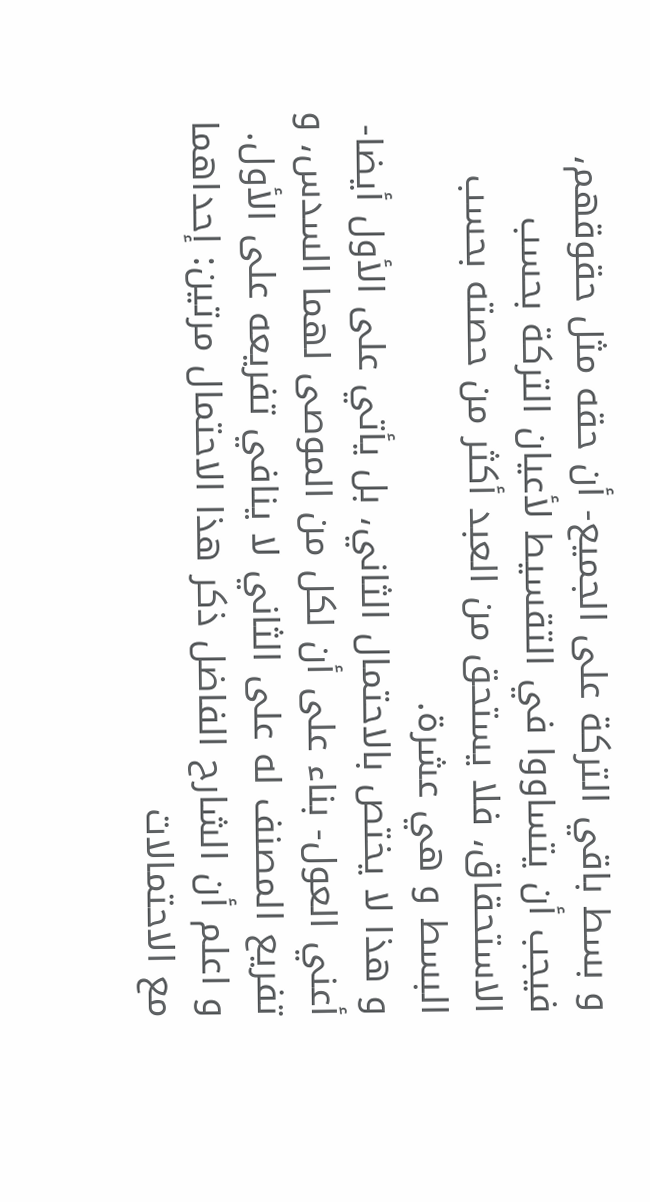و بسط باقي التركة على الجميع- أن حقه مثل حقوقهم، فيجب أن يتساووا في التقسيط لأعيان التركة بحسب الاستحقاق، فلا يستحق من العبد أكثر من حصته بحسب البسط و هي عشرة.
و هذا لا يختص بالاحتمال الثاني، بل يأتي على الأول أيضا- أعني العول- بناء على أن لكل من الموصى لهما السدس، و تفريع المصنف له على الثاني لا ينافي تفريعه على الأول.
و اعلم أن الشارح الفاضل ذكر هذا الاحتمال مرتين: إحداهما مع الاحتمالات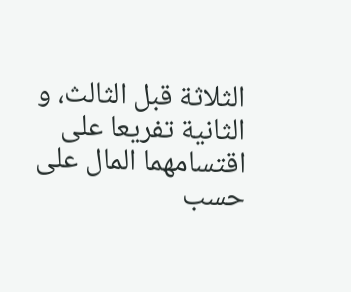الثلاثة قبل الثالث، و الثانية تفريعا على اقتسامهما المال على حسب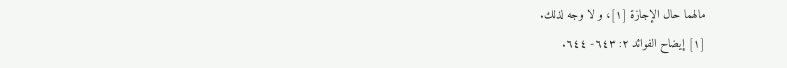مالهما حال الإجازة [١]، و لا وجه لذلك.
[١] إيضاح الفوائد ٢: ٦٤٣- ٦٤٤.